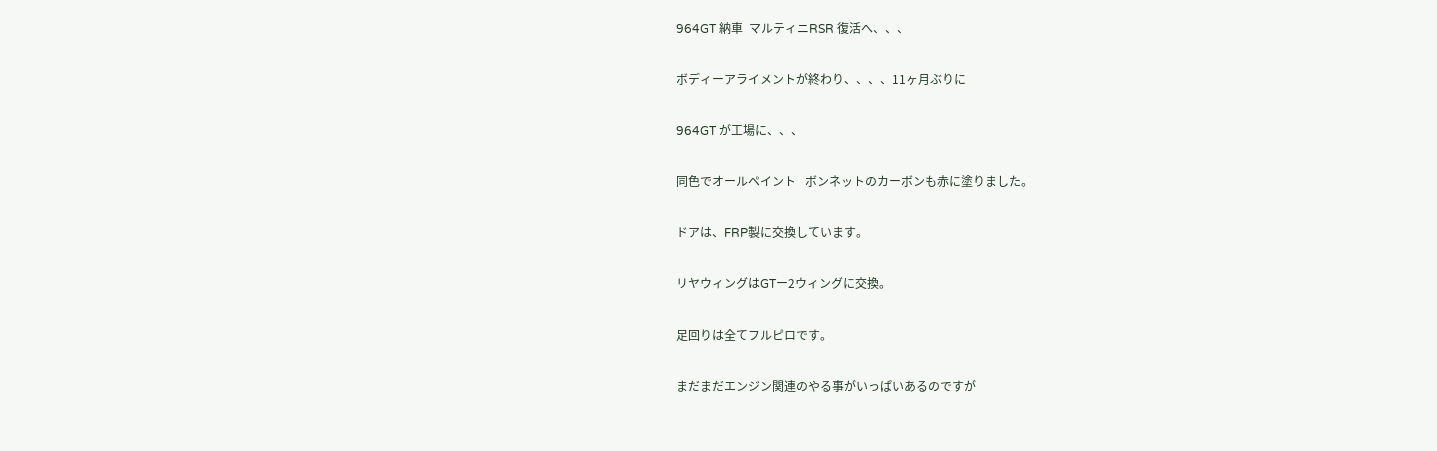964GT 納車  マルティニRSR 復活へ、、、

ボディーアライメントが終わり、、、、11ヶ月ぶりに

964GT が工場に、、、

同色でオールペイント   ボンネットのカーボンも赤に塗りました。

ドアは、FRP製に交換しています。

リヤウィングはGTー2ウィングに交換。

足回りは全てフルピロです。

まだまだエンジン関連のやる事がいっぱいあるのですが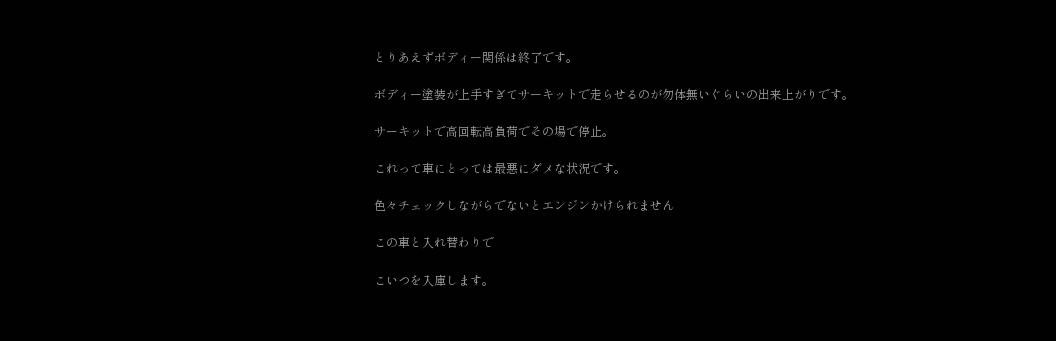とりあえずボディー関係は終了です。

ボディー塗装が上手すぎてサーキットで走らせるのが勿体無いぐらいの出来上がりです。

サーキットで高回転高負荷でその場で停止。

これって車にとっては最悪にダメな状況です。

色々チェックしながらでないとエンジンかけられません

この車と入れ替わりで

こいつを入庫します。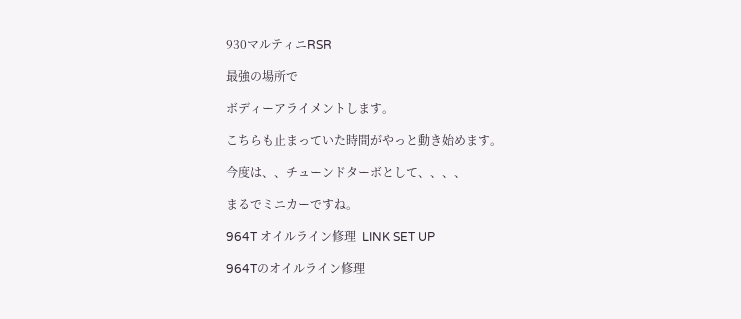930マルティニRSR

最強の場所で

ボディーアライメントします。

こちらも止まっていた時間がやっと動き始めます。

今度は、、チューンドターボとして、、、、

まるでミニカーですね。

964T オイルライン修理  LINK SET UP

964Tのオイルライン修理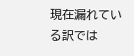現在漏れている訳では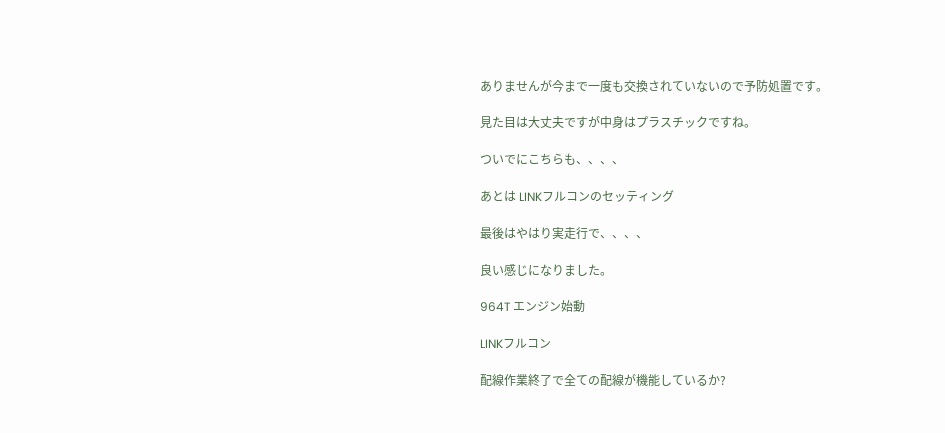ありませんが今まで一度も交換されていないので予防処置です。

見た目は大丈夫ですが中身はプラスチックですね。

ついでにこちらも、、、、

あとは LINKフルコンのセッティング

最後はやはり実走行で、、、、

良い感じになりました。

964T エンジン始動

LINKフルコン

配線作業終了で全ての配線が機能しているか?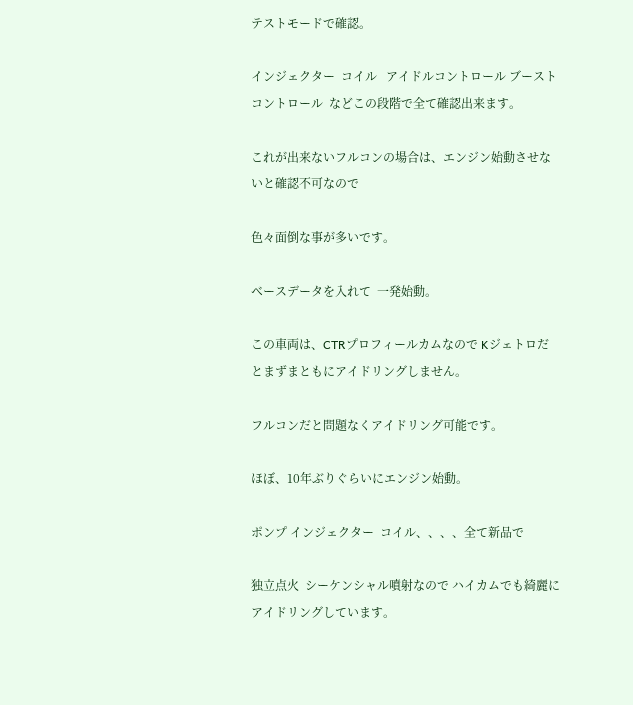テストモードで確認。

インジェクター  コイル   アイドルコントロール ブーストコントロール  などこの段階で全て確認出来ます。

これが出来ないフルコンの場合は、エンジン始動させないと確認不可なので

色々面倒な事が多いです。

ベースデータを入れて  一発始動。

この車両は、CTRプロフィールカムなので Kジェトロだとまずまともにアイドリングしません。

フルコンだと問題なくアイドリング可能です。

ほぼ、10年ぶりぐらいにエンジン始動。

ポンプ インジェクター  コイル、、、、全て新品で

独立点火  シーケンシャル噴射なので ハイカムでも綺麗にアイドリングしています。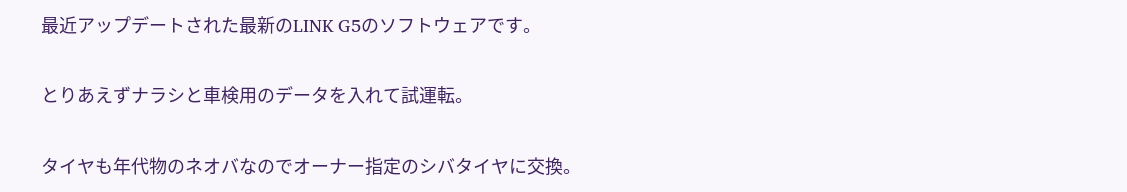最近アップデートされた最新のLINK G5のソフトウェアです。

とりあえずナラシと車検用のデータを入れて試運転。

タイヤも年代物のネオバなのでオーナー指定のシバタイヤに交換。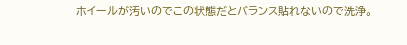ホイールが汚いのでこの状態だとバランス貼れないので洗浄。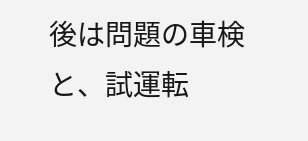後は問題の車検と、試運転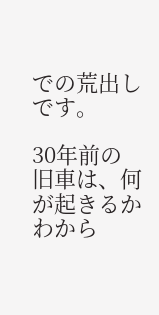での荒出しです。

30年前の旧車は、何が起きるかわから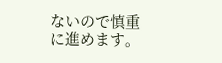ないので慎重に進めます。